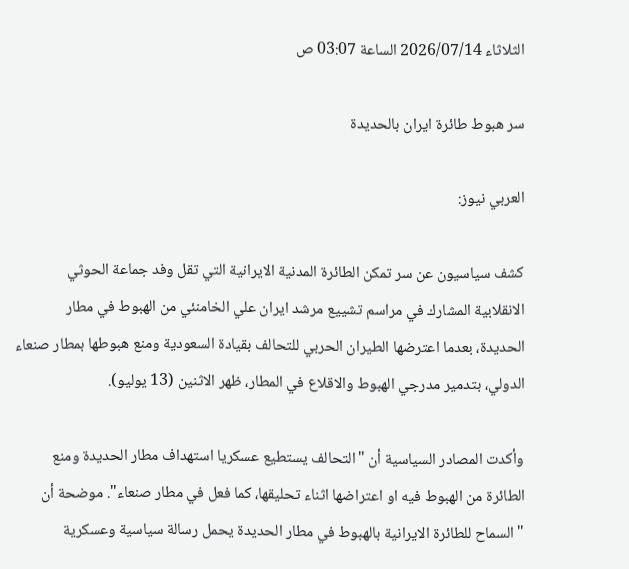الثلاثاء 2026/07/14 الساعة 03:07 ص

سر هبوط طائرة ايران بالحديدة

العربي نيوز:

كشف سياسيون عن سر تمكن الطائرة المدنية الايرانية التي تقل وفد جماعة الحوثي الانقلابية المشارك في مراسم تشييع مرشد ايران علي الخامنئي من الهبوط في مطار الحديدة، بعدما اعترضها الطيران الحربي للتحالف بقيادة السعودية ومنع هبوطها بمطار صنعاء الدولي، بتدمير مدرجي الهبوط والاقلاع في المطار، ظهر الاثنين (13 يوليو).

وأكدت المصادر السياسية أن "التحالف يستطيع عسكريا استهداف مطار الحديدة ومنع الطائرة من الهبوط فيه او اعتراضها اثناء تحليقها، كما فعل في مطار صنعاء". موضحة أن "السماح للطائرة الايرانية بالهبوط في مطار الحديدة يحمل رسالة سياسية وعسكرية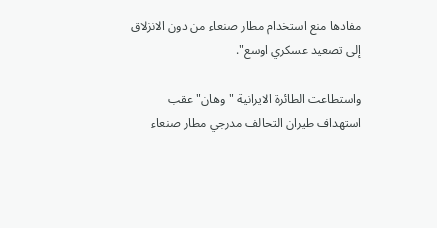مفادها منع استخدام مطار صنعاء من دون الانزلاق إلى تصعيد عسكري اوسع".

واستطاعت الطائرة الايرانية "وهان" عقب استهداف طيران التحالف مدرجي مطار صنعاء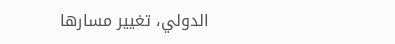الدولي، تغيير مسارها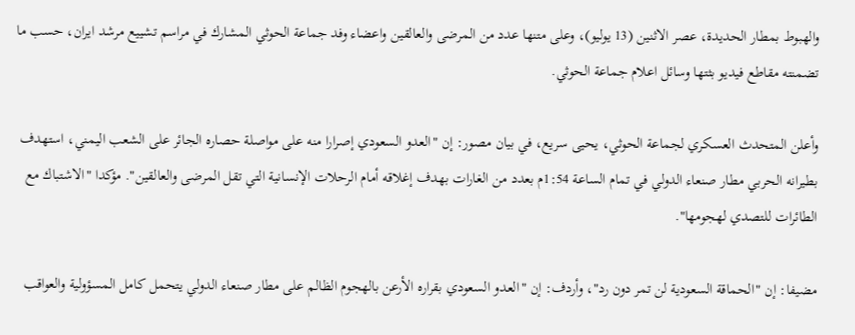والهبوط بمطار الحديدة، عصر الاثنين (13 يوليو)، وعلى متنها عدد من المرضى والعالقين واعضاء وفد جماعة الحوثي المشارك في مراسم تشييع مرشد ايران، حسب ما تضمنته مقاطع فيديو بثتها وسائل اعلام جماعة الحوثي.

وأعلن المتحدث العسكري لجماعة الحوثي، يحيى سريع، في بيان مصور: إن "العدو السعودي إصرارا منه على مواصلة حصاره الجائر على الشعب اليمني، استهدف بطيرانه الحربي مطار صنعاء الدولي في تمام الساعة 1:54م بعدد من الغارات بهدف إغلاقه أمام الرحلات الإنسانية التي تقل المرضى والعالقين". مؤكدا "الاشتباك مع الطائرات للتصدي لهجومها".

مضيفا: إن "الحماقة السعودية لن تمر دون رد"، وأردف: إن "العدو السعودي بقراره الأرعن بالهجوم الظالم على مطار صنعاء الدولي يتحمل كامل المسؤولية والعواقب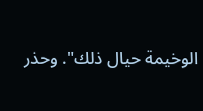الوخيمة حيال ذلك". وحذر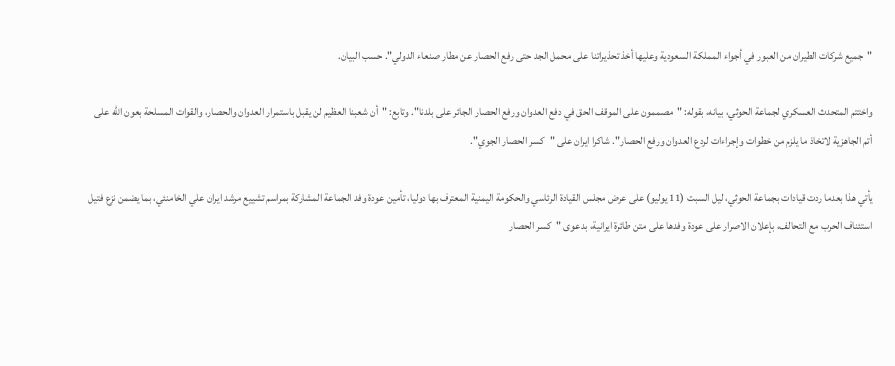"جميع شركات الطيران من العبور في أجواء المملكة السعودية وعليها أخذ تحذيراتنا على محمل الجد حتى رفع الحصار عن مطار صنعاء الدولي". حسب البيان.

واختتم المتحدث العسكري لجماعة الحوثي، بيانه، بقوله: "مصممون على الموقف الحق في دفع العدوان ورفع الحصار الجائر على بلدنا". وتابع: "أن شعبنا العظيم لن يقبل باستمرار العدوان والحصار، والقوات المسلحة بعون الله على أتم الجاهزية لاتخاذ ما يلزم من خطوات وإجراءات لردع العدوان ورفع الحصار". شاكرا ايران على "كسر الحصار الجوي".

يأتي هذا بعدما ردت قيادات بجماعة الحوثي، ليل السبت (11 يوليو) على عرض مجلس القيادة الرئاسي والحكومة اليمنية المعترف بها دوليا، تأمين عودة وفد الجماعة المشاركة بمراسم تشييع مرشد ايران علي الخامنئي، بما يضمن نزع فتيل استئناف الحرب مع التحالف، بإعلان الاصرار على عودة وفدها على متن طائرة ايرانية، بدعوى "كسر الحصار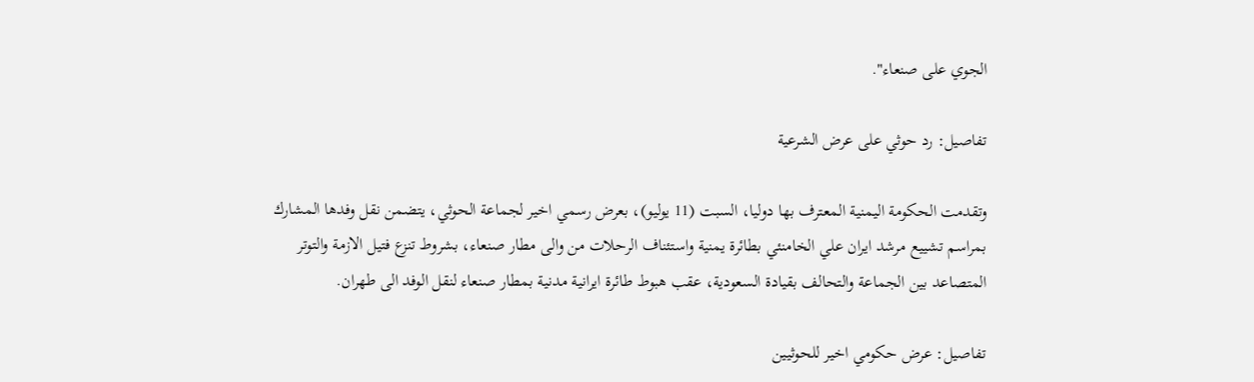الجوي على صنعاء".

تفاصيل: رد حوثي على عرض الشرعية

وتقدمت الحكومة اليمنية المعترف بها دوليا، السبت (11 يوليو)، بعرض رسمي اخير لجماعة الحوثي، يتضمن نقل وفدها المشارك بمراسم تشييع مرشد ايران علي الخامنئي بطائرة يمنية واستئناف الرحلات من والى مطار صنعاء، بشروط تنزع فتيل الازمة والتوتر المتصاعد بين الجماعة والتحالف بقيادة السعودية، عقب هبوط طائرة ايرانية مدنية بمطار صنعاء لنقل الوفد الى طهران.

تفاصيل: عرض حكومي اخير للحوثيين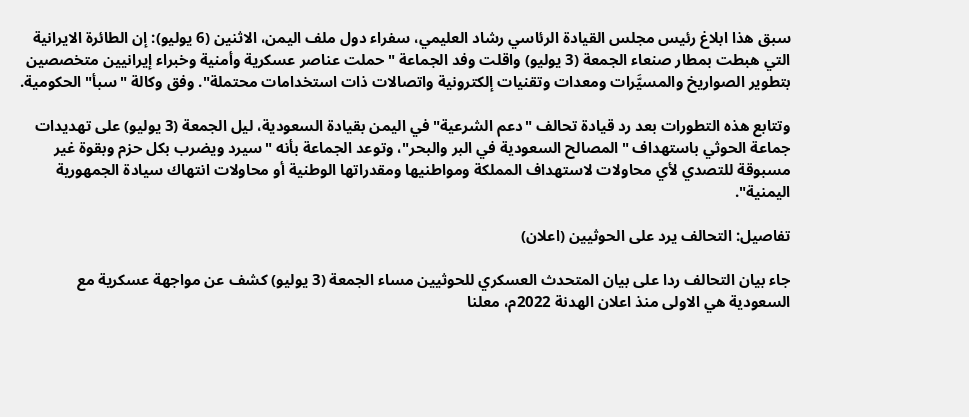سبق هذا ابلاغ رئيس مجلس القيادة الرئاسي رشاد العليمي، سفراء دول ملف اليمن، الاثنين (6 يوليو): إن الطائرة الايرانية التي هبطت بمطار صنعاء الجمعة (3 يوليو) واقلت وفد الجماعة "حملت عناصر عسكرية وأمنية وخبراء إيرانيين متخصصين بتطوير الصواريخ والمسيَّرات ومعدات وتقنيات إلكترونية واتصالات ذات استخدامات محتملة". وفق وكالة "سبأ" الحكومية.

وتتابع هذه التطورات بعد رد قيادة تحالف "دعم الشرعية" في اليمن بقيادة السعودية، ليل الجمعة (3 يوليو) على تهديدات جماعة الحوثي باستهداف "المصالح السعودية في البر والبحر"، وتوعد الجماعة بأنه "سيرد ويضرب بكل حزم وبقوة غير مسبوقة للتصدي لأي محاولات لاستهداف المملكة ومواطنيها ومقدراتها الوطنية أو محاولات انتهاك سيادة الجمهورية اليمنية".

تفاصيل: التحالف يرد على الحوثيين (اعلان)

جاء بيان التحالف ردا على بيان المتحدث العسكري للحوثيين مساء الجمعة (3 يوليو) كشف عن مواجهة عسكرية مع السعودية هي الاولى منذ اعلان الهدنة 2022م، معلنا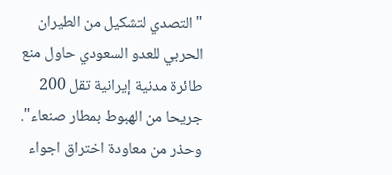"التصدي لتشكيل من الطيران الحربي للعدو السعودي حاول منع طائرة مدنية إيرانية تقل 200 جريحا من الهبوط بمطار صنعاء". وحذر من معاودة اختراق اجواء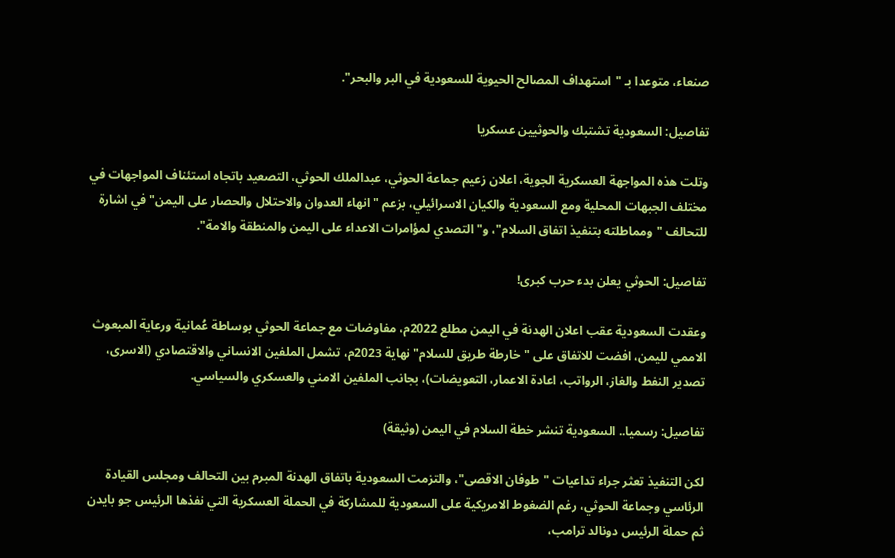صنعاء، متوعدا بـ "استهداف المصالح الحيوية للسعودية في البر والبحر".

تفاصيل: السعودية تشتبك والحوثيين عسكريا

وتلت هذه المواجهة العسكرية الجوية، اعلان زعيم جماعة الحوثي، عبدالملك الحوثي، التصعيد باتجاه استئناف المواجهات في مختلف الجبهات المحلية ومع السعودية والكيان الاسرائيلي، بزعم "انهاء العدوان والاحتلال والحصار على اليمن" في اشارة للتحالف "ومماطلته بتنفيذ اتفاق السلام"، و"التصدي لمؤامرات الاعداء على اليمن والمنطقة والامة".

تفاصيل: الحوثي يعلن بدء حرب كبرى!

وعقدت السعودية عقب اعلان الهدنة في اليمن مطلع 2022م، مفاوضات مع جماعة الحوثي بوساطة عُمانية ورعاية المبعوث الاممي لليمن، افضت للاتفاق على "خارطة طريق للسلام" نهاية 2023م، تشمل الملفين الانساني والاقتصادي (الاسرى، تصدير النفط والغاز، الرواتب، اعادة الاعمار، التعويضات)، بجانب الملفين الامني والعسكري والسياسي.

تفاصيل: رسميا.. السعودية تنشر خطة السلام في اليمن (وثيقة)

لكن التنفيذ تعثر جراء تداعيات "طوفان الاقصى"، والتزمت السعودية باتفاق الهدنة المبرم بين التحالف ومجلس القيادة الرئاسي وجماعة الحوثي، رغم الضغوط الامريكية على السعودية للمشاركة في الحملة العسكرية التي نفذها الرئيس جو بايدن ثم حملة الرئيس دونالد ترامب،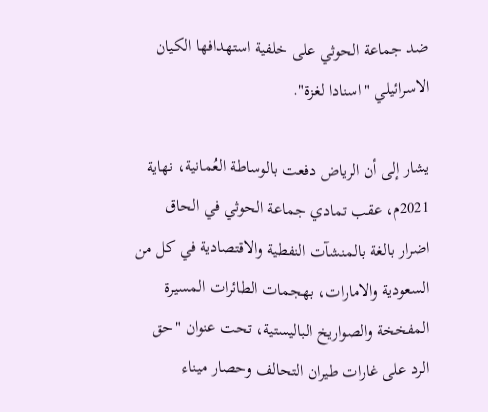ضد جماعة الحوثي على خلفية استهدافها الكيان الاسرائيلي "اسنادا لغزة".

يشار إلى أن الرياض دفعت بالوساطة العُمانية، نهاية 2021م، عقب تمادي جماعة الحوثي في الحاق اضرار بالغة بالمنشآت النفطية والاقتصادية في كل من السعودية والامارات، بهجمات الطائرات المسيرة المفخخة والصواريخ الباليستية، تحت عنوان "حق الرد على غارات طيران التحالف وحصار ميناء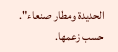الحديدة ومطار صنعاء". حسب زعمها.